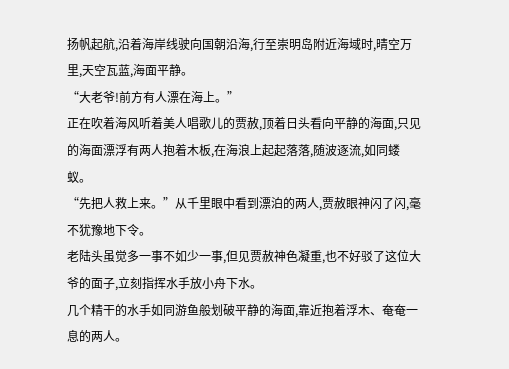扬帆起航,沿着海岸线驶向国朝沿海,行至崇明岛附近海域时,晴空万里,天空瓦蓝,海面平静。
“大老爷!前方有人漂在海上。”
正在吹着海风听着美人唱歌儿的贾赦,顶着日头看向平静的海面,只见的海面漂浮有两人抱着木板,在海浪上起起落落,随波逐流,如同蝼蚁。
“先把人救上来。”从千里眼中看到漂泊的两人,贾赦眼神闪了闪,毫不犹豫地下令。
老陆头虽觉多一事不如少一事,但见贾赦神色凝重,也不好驳了这位大爷的面子,立刻指挥水手放小舟下水。
几个精干的水手如同游鱼般划破平静的海面,靠近抱着浮木、奄奄一息的两人。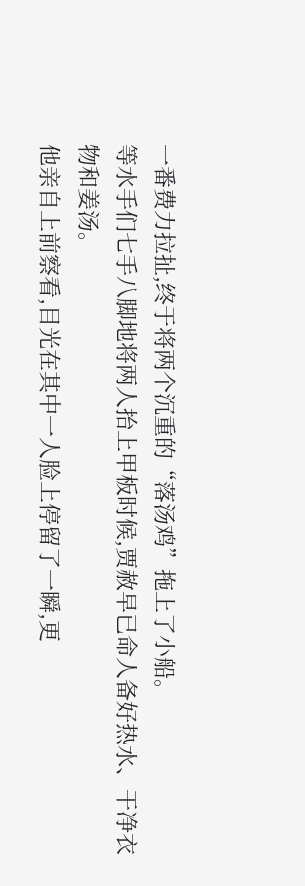一番费力拉扯,终于将两个沉重的“落汤鸡”拖上了小船。
等水手们七手八脚地将两人抬上甲板时候,贾赦早已命人备好热水、干净衣物和姜汤。
他亲自上前察看,目光在其中一人脸上停留了一瞬,更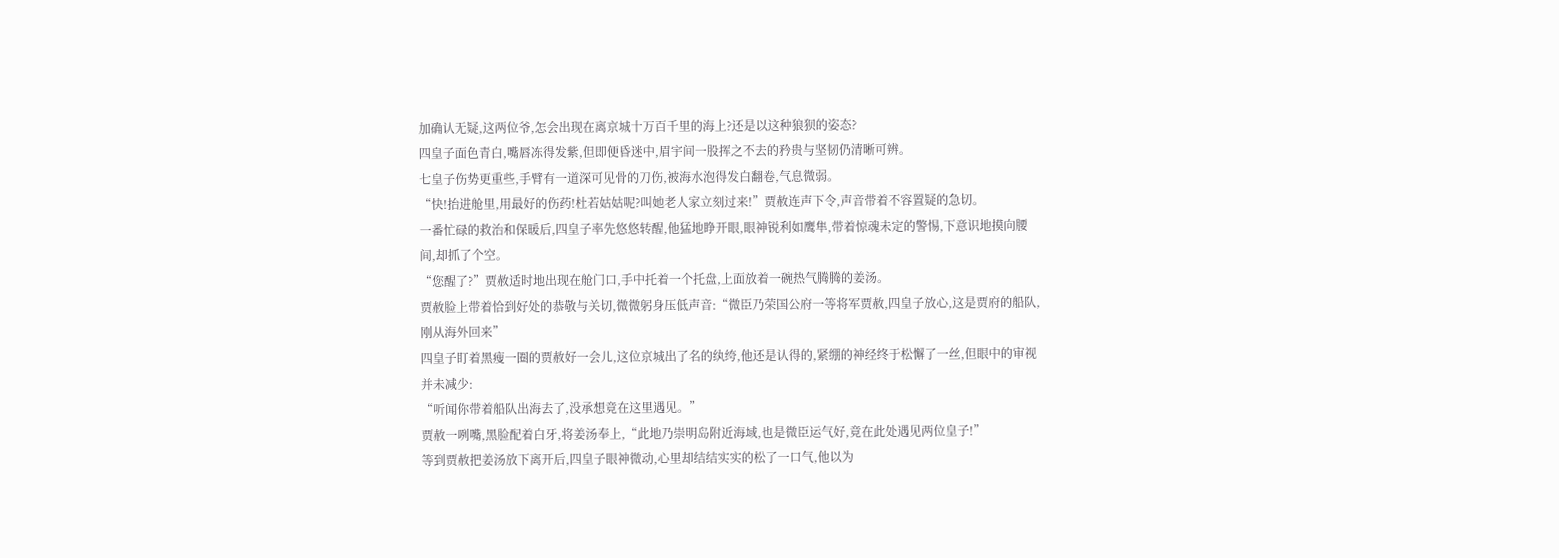加确认无疑,这两位爷,怎会出现在离京城十万百千里的海上?还是以这种狼狈的姿态?
四皇子面色青白,嘴唇冻得发紫,但即便昏迷中,眉宇间一股挥之不去的矜贵与坚韧仍清晰可辨。
七皇子伤势更重些,手臂有一道深可见骨的刀伤,被海水泡得发白翻卷,气息微弱。
“快!抬进舱里,用最好的伤药!杜若姑姑呢?叫她老人家立刻过来!”贾赦连声下令,声音带着不容置疑的急切。
一番忙碌的救治和保暖后,四皇子率先悠悠转醒,他猛地睁开眼,眼神锐利如鹰隼,带着惊魂未定的警惕,下意识地摸向腰间,却抓了个空。
“您醒了?”贾赦适时地出现在舱门口,手中托着一个托盘,上面放着一碗热气腾腾的姜汤。
贾赦脸上带着恰到好处的恭敬与关切,微微躬身压低声音:“微臣乃荣国公府一等将军贾赦,四皇子放心,这是贾府的船队,刚从海外回来”
四皇子盯着黑瘦一圈的贾赦好一会儿,这位京城出了名的纨绔,他还是认得的,紧绷的神经终于松懈了一丝,但眼中的审视并未减少:
“听闻你带着船队出海去了,没承想竟在这里遇见。”
贾赦一咧嘴,黑脸配着白牙,将姜汤奉上,“此地乃崇明岛附近海域,也是微臣运气好,竟在此处遇见两位皇子!”
等到贾赦把姜汤放下离开后,四皇子眼神微动,心里却结结实实的松了一口气,他以为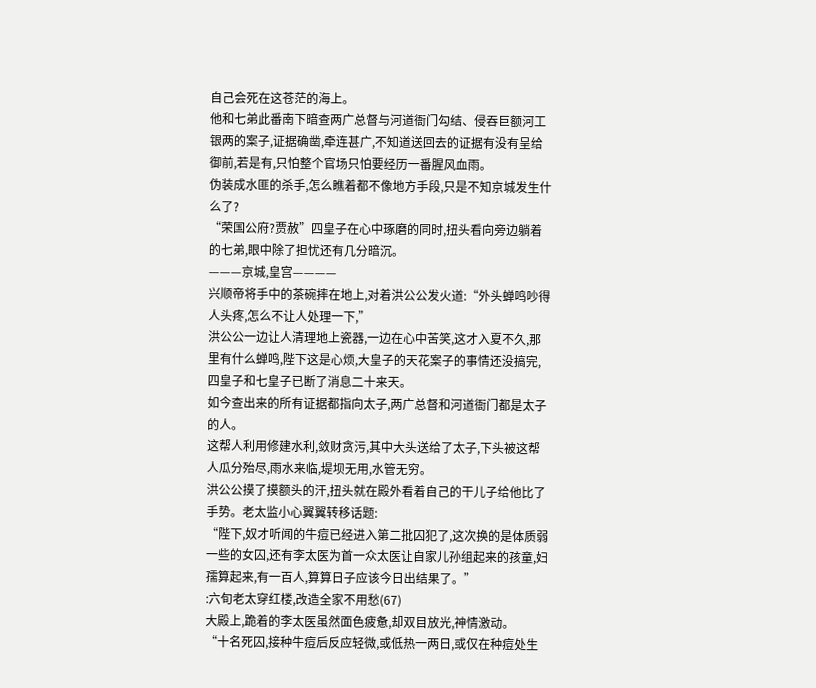自己会死在这苍茫的海上。
他和七弟此番南下暗查两广总督与河道衙门勾结、侵吞巨额河工银两的案子,证据确凿,牵连甚广,不知道送回去的证据有没有呈给御前,若是有,只怕整个官场只怕要经历一番腥风血雨。
伪装成水匪的杀手,怎么瞧着都不像地方手段,只是不知京城发生什么了?
“荣国公府?贾赦”四皇子在心中琢磨的同时,扭头看向旁边躺着的七弟,眼中除了担忧还有几分暗沉。
———京城,皇宫————
兴顺帝将手中的茶碗摔在地上,对着洪公公发火道:“外头蝉鸣吵得人头疼,怎么不让人处理一下,”
洪公公一边让人清理地上瓷器,一边在心中苦笑,这才入夏不久,那里有什么蝉鸣,陛下这是心烦,大皇子的天花案子的事情还没搞完,四皇子和七皇子已断了消息二十来天。
如今查出来的所有证据都指向太子,两广总督和河道衙门都是太子的人。
这帮人利用修建水利,敛财贪污,其中大头送给了太子,下头被这帮人瓜分殆尽,雨水来临,堤坝无用,水管无穷。
洪公公摸了摸额头的汗,扭头就在殿外看着自己的干儿子给他比了手势。老太监小心翼翼转移话题:
“陛下,奴才听闻的牛痘已经进入第二批囚犯了,这次换的是体质弱一些的女囚,还有李太医为首一众太医让自家儿孙组起来的孩童,妇孺算起来,有一百人,算算日子应该今日出结果了。”
:六旬老太穿红楼,改造全家不用愁(67)
大殿上,跪着的李太医虽然面色疲惫,却双目放光,神情激动。
“十名死囚,接种牛痘后反应轻微,或低热一两日,或仅在种痘处生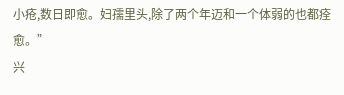小疮,数日即愈。妇孺里头,除了两个年迈和一个体弱的也都痊愈。”
兴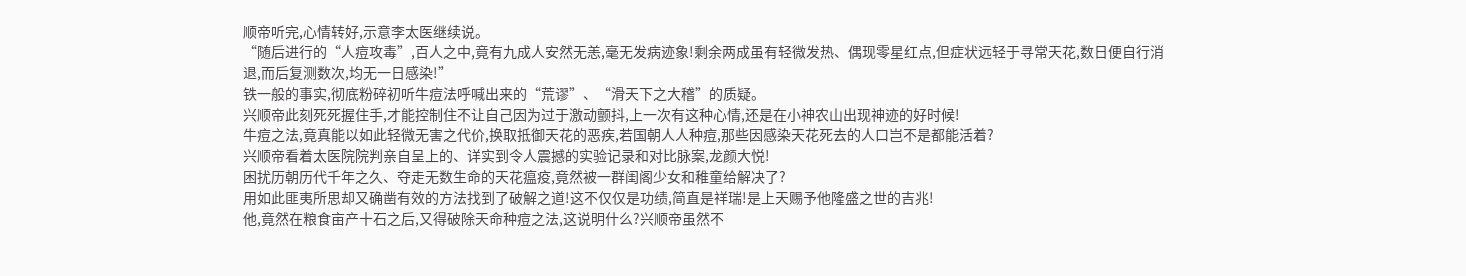顺帝听完,心情转好,示意李太医继续说。
“随后进行的“人痘攻毒”,百人之中,竟有九成人安然无恙,毫无发病迹象!剩余两成虽有轻微发热、偶现零星红点,但症状远轻于寻常天花,数日便自行消退,而后复测数次,均无一日感染!”
铁一般的事实,彻底粉碎初听牛痘法呼喊出来的“荒谬”、“滑天下之大稽”的质疑。
兴顺帝此刻死死握住手,才能控制住不让自己因为过于激动颤抖,上一次有这种心情,还是在小神农山出现神迹的好时候!
牛痘之法,竟真能以如此轻微无害之代价,换取抵御天花的恶疾,若国朝人人种痘,那些因感染天花死去的人口岂不是都能活着?
兴顺帝看着太医院院判亲自呈上的、详实到令人震撼的实验记录和对比脉案,龙颜大悦!
困扰历朝历代千年之久、夺走无数生命的天花瘟疫,竟然被一群闺阁少女和稚童给解决了?
用如此匪夷所思却又确凿有效的方法找到了破解之道!这不仅仅是功绩,简直是祥瑞!是上天赐予他隆盛之世的吉兆!
他,竟然在粮食亩产十石之后,又得破除天命种痘之法,这说明什么?兴顺帝虽然不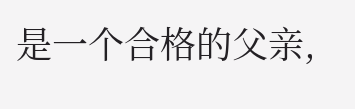是一个合格的父亲,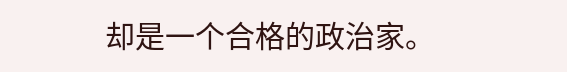却是一个合格的政治家。